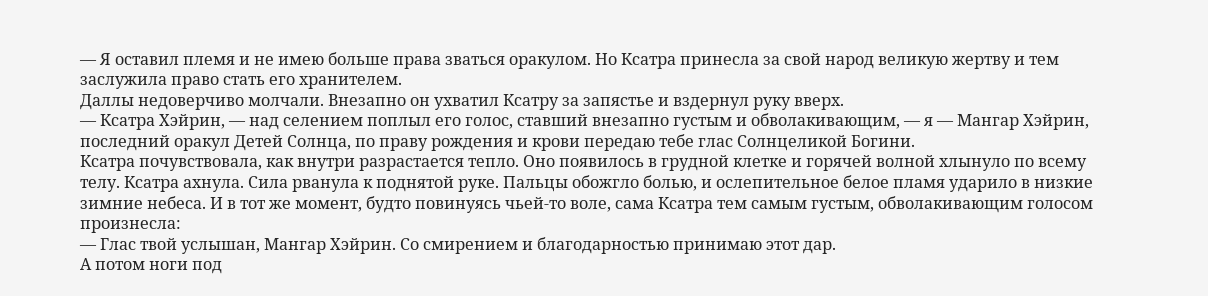— Я оставил племя и не имею больше права зваться оракулом. Но Ксатра принесла за свой народ великую жертву и тем заслужила право стать его хранителем.
Даллы недоверчиво молчали. Внезапно он ухватил Ксатру за запястье и вздернул руку вверх.
— Ксатра Хэйрин, — над селением поплыл его голос, ставший внезапно густым и обволакивающим, — я — Мангар Хэйрин, последний оракул Детей Солнца, по праву рождения и крови передаю тебе глас Солнцеликой Богини.
Ксатра почувствовала, как внутри разрастается тепло. Оно появилось в грудной клетке и горячей волной хлынуло по всему телу. Ксатра ахнула. Сила рванула к поднятой руке. Пальцы обожгло болью, и ослепительное белое пламя ударило в низкие зимние небеса. И в тот же момент, будто повинуясь чьей-то воле, сама Ксатра тем самым густым, обволакивающим голосом произнесла:
— Глас твой услышан, Мангар Хэйрин. Со смирением и благодарностью принимаю этот дар.
А потом ноги под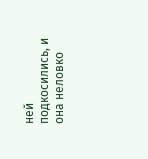ней подкосились, и она неловко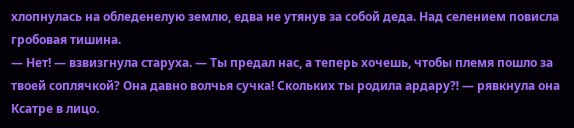хлопнулась на обледенелую землю, едва не утянув за собой деда. Над селением повисла гробовая тишина.
— Нет! — взвизгнула старуха. — Ты предал нас, а теперь хочешь, чтобы племя пошло за твоей соплячкой? Она давно волчья сучка! Скольких ты родила ардару⁈ — рявкнула она Ксатре в лицо.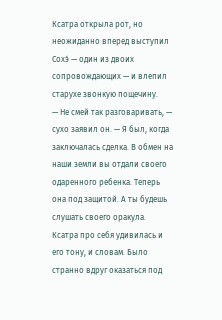Ксатра открыла рот, но неожиданно вперед выступил Сохэ́ — один из двоих сопровождающих — и влепил старухе звонкую пощечину.
— Не смей так разговаривать, — сухо заявил он. — Я был, когда заключалась сделка. В обмен на наши земли вы отдали своего одаренного ребенка. Теперь она под защитой. А ты будешь слушать своего оракула.
Ксатра про себя удивилась и его тону, и словам. Было странно вдруг оказаться под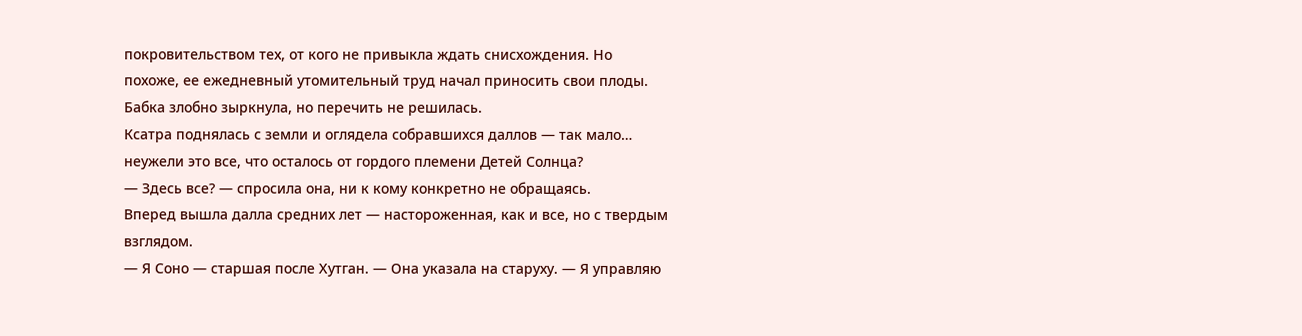покровительством тех, от кого не привыкла ждать снисхождения. Но похоже, ее ежедневный утомительный труд начал приносить свои плоды.
Бабка злобно зыркнула, но перечить не решилась.
Ксатра поднялась с земли и оглядела собравшихся даллов — так мало… неужели это все, что осталось от гордого племени Детей Солнца?
— Здесь все? — спросила она, ни к кому конкретно не обращаясь.
Вперед вышла далла средних лет — настороженная, как и все, но с твердым взглядом.
— Я Соно — старшая после Хутган. — Она указала на старуху. — Я управляю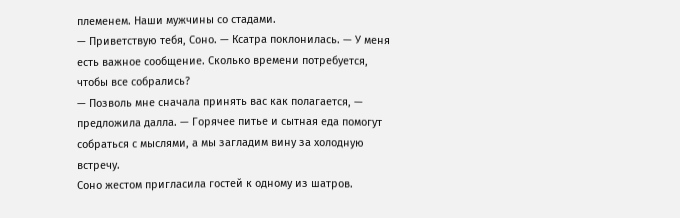племенем. Наши мужчины со стадами.
— Приветствую тебя, Соно. — Ксатра поклонилась. — У меня есть важное сообщение. Сколько времени потребуется, чтобы все собрались?
— Позволь мне сначала принять вас как полагается, — предложила далла. — Горячее питье и сытная еда помогут собраться с мыслями, а мы загладим вину за холодную встречу.
Соно жестом пригласила гостей к одному из шатров.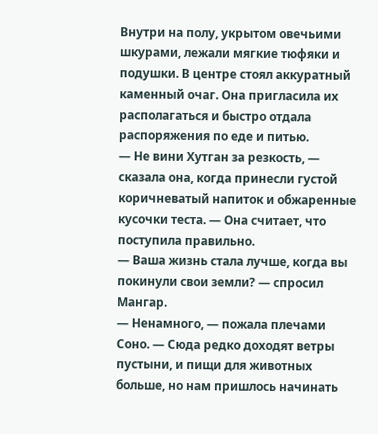Внутри на полу, укрытом овечьими шкурами, лежали мягкие тюфяки и подушки. В центре стоял аккуратный каменный очаг. Она пригласила их располагаться и быстро отдала распоряжения по еде и питью.
— Не вини Хутган за резкость, — сказала она, когда принесли густой коричневатый напиток и обжаренные кусочки теста. — Она считает, что поступила правильно.
— Ваша жизнь стала лучше, когда вы покинули свои земли? — спросил Мангар.
— Ненамного, — пожала плечами Соно. — Сюда редко доходят ветры пустыни, и пищи для животных больше, но нам пришлось начинать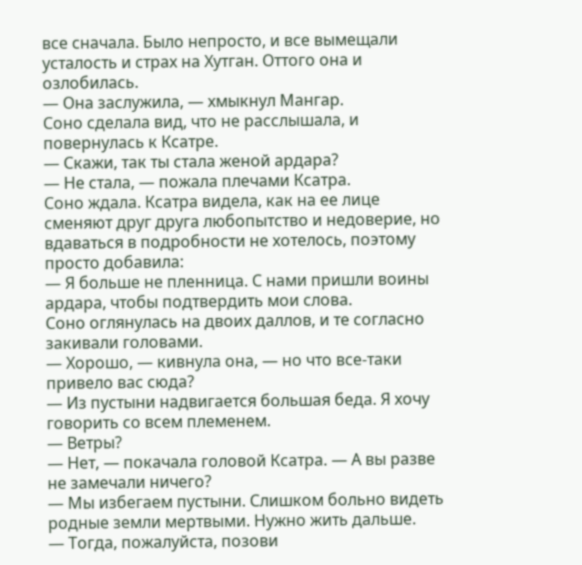все сначала. Было непросто, и все вымещали усталость и страх на Хутган. Оттого она и озлобилась.
— Она заслужила, — хмыкнул Мангар.
Соно сделала вид, что не расслышала, и повернулась к Ксатре.
— Скажи, так ты стала женой ардара?
— Не стала, — пожала плечами Ксатра.
Соно ждала. Ксатра видела, как на ее лице сменяют друг друга любопытство и недоверие, но вдаваться в подробности не хотелось, поэтому просто добавила:
— Я больше не пленница. С нами пришли воины ардара, чтобы подтвердить мои слова.
Соно оглянулась на двоих даллов, и те согласно закивали головами.
— Хорошо, — кивнула она, — но что все-таки привело вас сюда?
— Из пустыни надвигается большая беда. Я хочу говорить со всем племенем.
— Ветры?
— Нет, — покачала головой Ксатра. — А вы разве не замечали ничего?
— Мы избегаем пустыни. Слишком больно видеть родные земли мертвыми. Нужно жить дальше.
— Тогда, пожалуйста, позови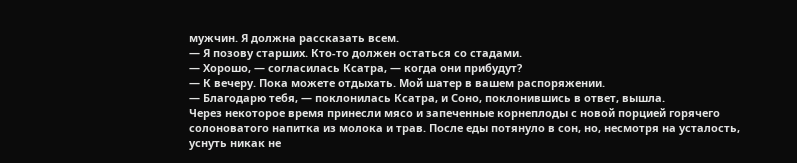мужчин. Я должна рассказать всем.
— Я позову старших. Кто-то должен остаться со стадами.
— Хорошо, — согласилась Ксатра, — когда они прибудут?
— К вечеру. Пока можете отдыхать. Мой шатер в вашем распоряжении.
— Благодарю тебя, — поклонилась Ксатра, и Соно, поклонившись в ответ, вышла.
Через некоторое время принесли мясо и запеченные корнеплоды с новой порцией горячего солоноватого напитка из молока и трав. После еды потянуло в сон, но, несмотря на усталость, уснуть никак не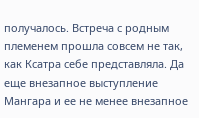получалось. Встреча с родным племенем прошла совсем не так, как Ксатра себе представляла. Да еще внезапное выступление Мангара и ее не менее внезапное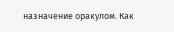назначение оракулом. Как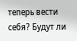теперь вести себя? Будут ли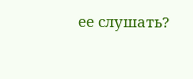ее слушать?